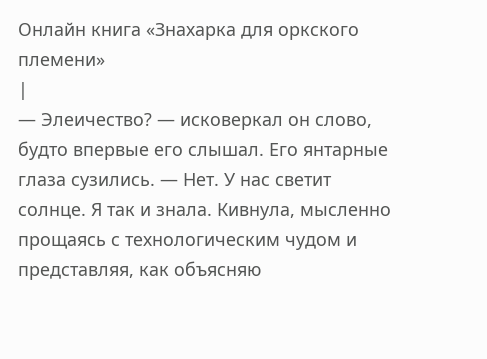Онлайн книга «Знахарка для оркского племени»
|
— Элеичество? — исковеркал он слово, будто впервые его слышал. Его янтарные глаза сузились. — Нет. У нас светит солнце. Я так и знала. Кивнула, мысленно прощаясь с технологическим чудом и представляя, как объясняю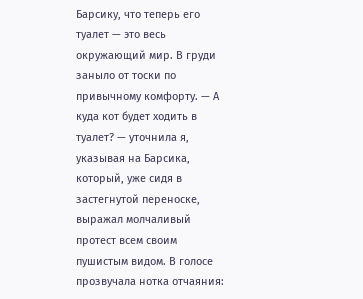Барсику, что теперь его туалет — это весь окружающий мир. В груди заныло от тоски по привычному комфорту. — А куда кот будет ходить в туалет? — уточнила я, указывая на Барсика, который, уже сидя в застегнутой переноске, выражал молчаливый протест всем своим пушистым видом. В голосе прозвучала нотка отчаяния: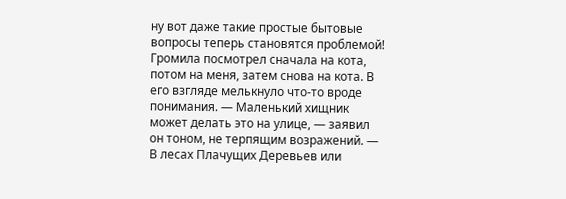ну вот даже такие простые бытовые вопросы теперь становятся проблемой! Громила посмотрел сначала на кота, потом на меня, затем снова на кота. В его взгляде мелькнуло что-то вроде понимания. — Маленький хищник может делать это на улице, — заявил он тоном, не терпящим возражений. — В лесах Плачущих Деревьев или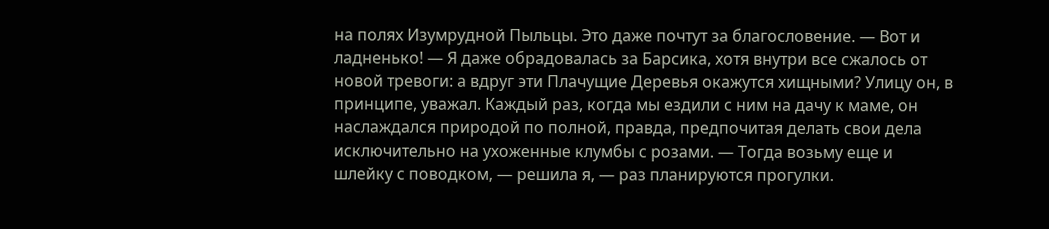на полях Изумрудной Пыльцы. Это даже почтут за благословение. — Вот и ладненько! — Я даже обрадовалась за Барсика, хотя внутри все сжалось от новой тревоги: а вдруг эти Плачущие Деревья окажутся хищными? Улицу он, в принципе, уважал. Каждый раз, когда мы ездили с ним на дачу к маме, он наслаждался природой по полной, правда, предпочитая делать свои дела исключительно на ухоженные клумбы с розами. — Тогда возьму еще и шлейку с поводком, — решила я, — раз планируются прогулки.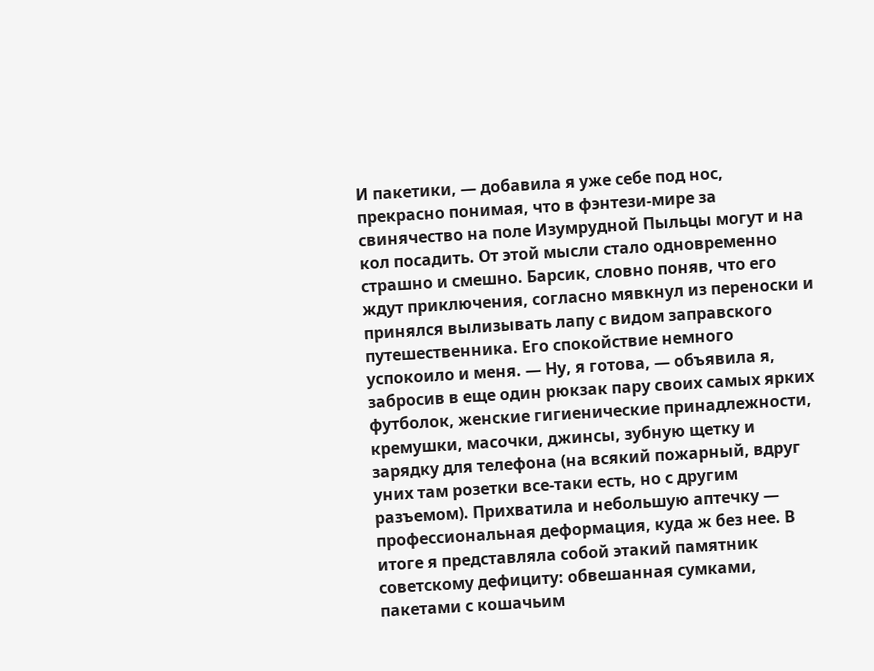И пакетики, — добавила я уже себе под нос, прекрасно понимая, что в фэнтези-мире за свинячество на поле Изумрудной Пыльцы могут и на кол посадить. От этой мысли стало одновременно страшно и смешно. Барсик, словно поняв, что его ждут приключения, согласно мявкнул из переноски и принялся вылизывать лапу с видом заправского путешественника. Его спокойствие немного успокоило и меня. — Ну, я готова, — объявила я, забросив в еще один рюкзак пару своих самых ярких футболок, женские гигиенические принадлежности, кремушки, масочки, джинсы, зубную щетку и зарядку для телефона (на всякий пожарный, вдруг уних там розетки все-таки есть, но с другим разъемом). Прихватила и небольшую аптечку — профессиональная деформация, куда ж без нее. В итоге я представляла собой этакий памятник советскому дефициту: обвешанная сумками, пакетами с кошачьим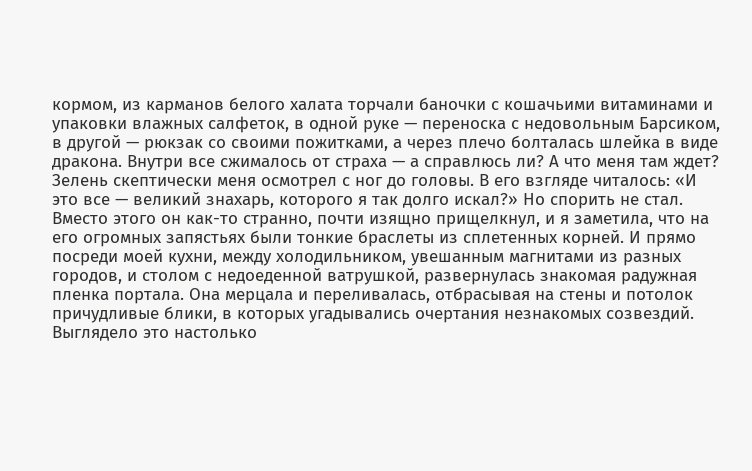кормом, из карманов белого халата торчали баночки с кошачьими витаминами и упаковки влажных салфеток, в одной руке — переноска с недовольным Барсиком, в другой — рюкзак со своими пожитками, а через плечо болталась шлейка в виде дракона. Внутри все сжималось от страха — а справлюсь ли? А что меня там ждет? Зелень скептически меня осмотрел с ног до головы. В его взгляде читалось: «И это все — великий знахарь, которого я так долго искал?» Но спорить не стал. Вместо этого он как-то странно, почти изящно прищелкнул, и я заметила, что на его огромных запястьях были тонкие браслеты из сплетенных корней. И прямо посреди моей кухни, между холодильником, увешанным магнитами из разных городов, и столом с недоеденной ватрушкой, развернулась знакомая радужная пленка портала. Она мерцала и переливалась, отбрасывая на стены и потолок причудливые блики, в которых угадывались очертания незнакомых созвездий. Выглядело это настолько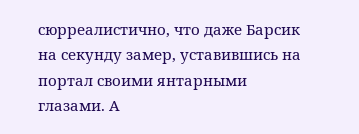сюрреалистично, что даже Барсик на секунду замер, уставившись на портал своими янтарными глазами. А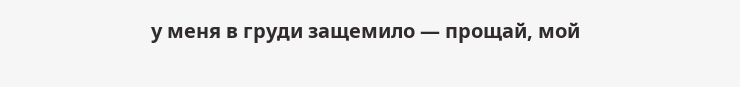у меня в груди защемило — прощай, мой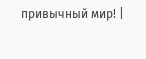привычный мир! |